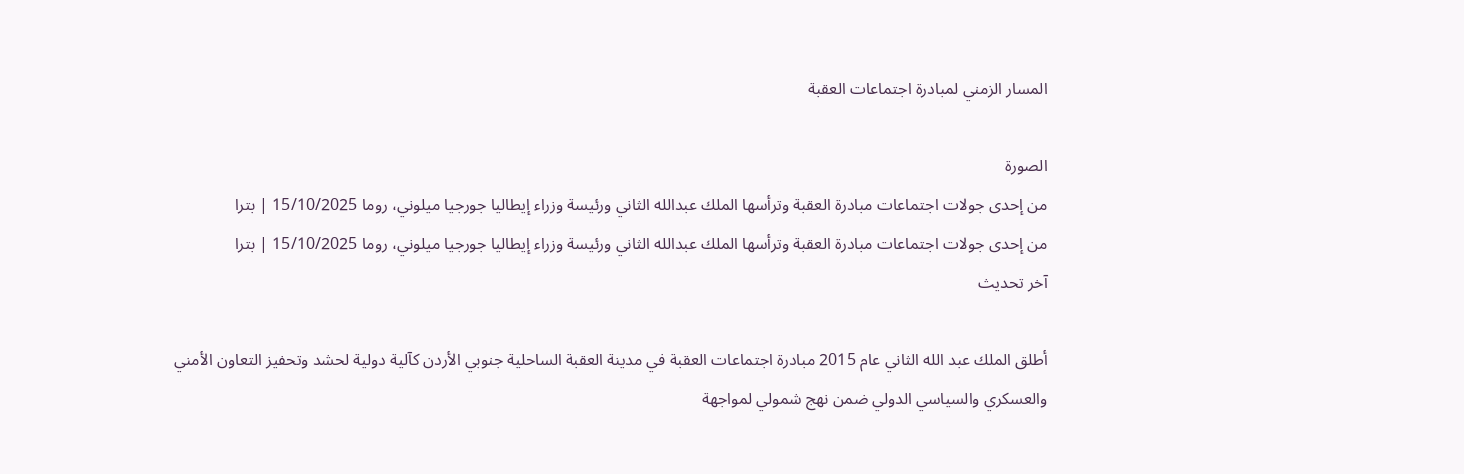المسار الزمني لمبادرة اجتماعات العقبة

الصورة
من إحدى جولات اجتماعات مبادرة العقبة وترأسها الملك عبدالله الثاني ورئيسة وزراء إيطاليا جورجيا ميلوني، روما 15/10/2025 | بترا
من إحدى جولات اجتماعات مبادرة العقبة وترأسها الملك عبدالله الثاني ورئيسة وزراء إيطاليا جورجيا ميلوني، روما 15/10/2025 | بترا
آخر تحديث

أطلق الملك عبد الله الثاني عام 2015 مبادرة اجتماعات العقبة في مدينة العقبة الساحلية جنوبي الأردن كآلية دولية لحشد وتحفيز التعاون الأمني والعسكري والسياسي الدولي ضمن نهج شمولي لمواجهة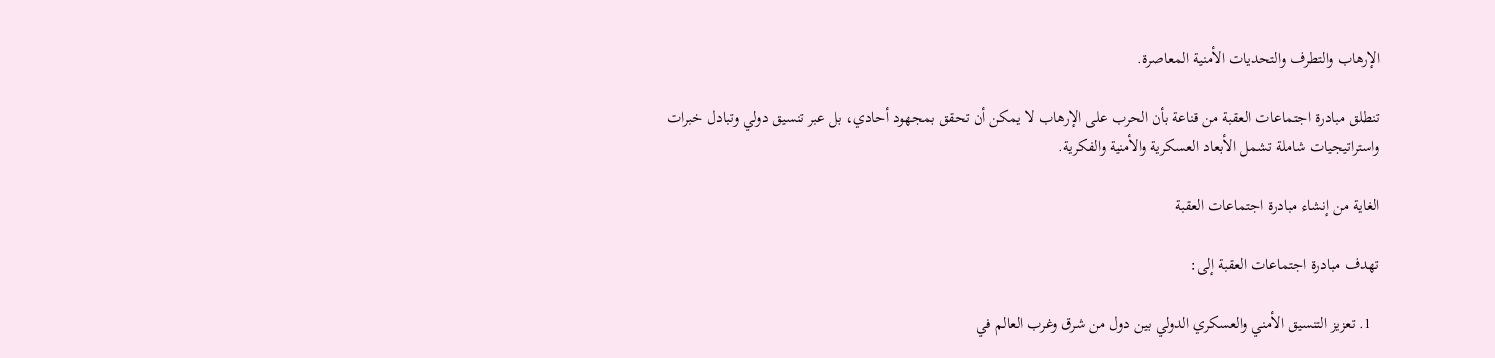الإرهاب والتطرف والتحديات الأمنية المعاصرة.

تنطلق مبادرة اجتماعات العقبة من قناعة بأن الحرب على الإرهاب لا يمكن أن تحقق بمجهود أحادي، بل عبر تنسيق دولي وتبادل خبرات واستراتيجيات شاملة تشمل الأبعاد العسكرية والأمنية والفكرية.

الغاية من إنشاء مبادرة اجتماعات العقبة

تهدف مبادرة اجتماعات العقبة إلى:

  1. تعزيز التنسيق الأمني والعسكري الدولي بين دول من شرق وغرب العالم في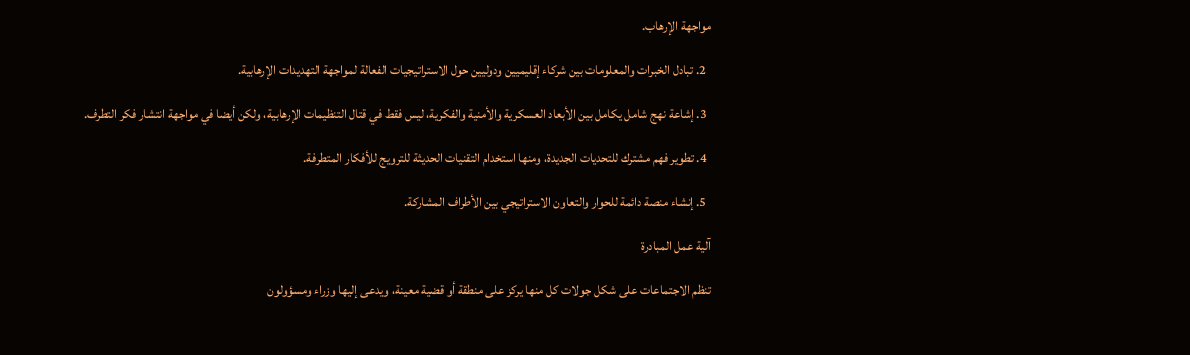مواجهة الإرهاب.

  2. تبادل الخبرات والمعلومات بين شركاء إقليميين ودوليين حول الاستراتيجيات الفعالة لمواجهة التهديدات الإرهابية.

  3. إشاعة نهج شامل يكامل بين الأبعاد العسكرية والأمنية والفكرية، ليس فقط في قتال التنظيمات الإرهابية، ولكن أيضا في مواجهة انتشار فكر التطرف.

  4. تطوير فهم مشترك للتحديات الجديدة، ومنها استخدام التقنيات الحديثة للترويج للأفكار المتطرفة.

  5. إنشاء منصة دائمة للحوار والتعاون الاستراتيجي بين الأطراف المشاركة.

آلية عمل المبادرة

تنظم الاجتماعات على شكل جولات كل منها يركز على منطقة أو قضية معينة، ويدعى إليها وزراء ومسؤولون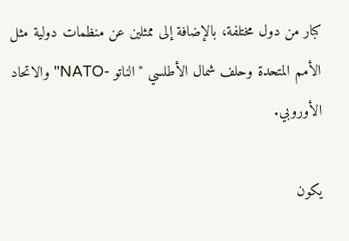كبار من دول مختلفة، بالإضافة إلى ممثلين عن منظمات دولية مثل الأمم المتحدة وحلف شمال الأطلسي "الناتو -NATO" والاتحاد الأوروبي.

يكون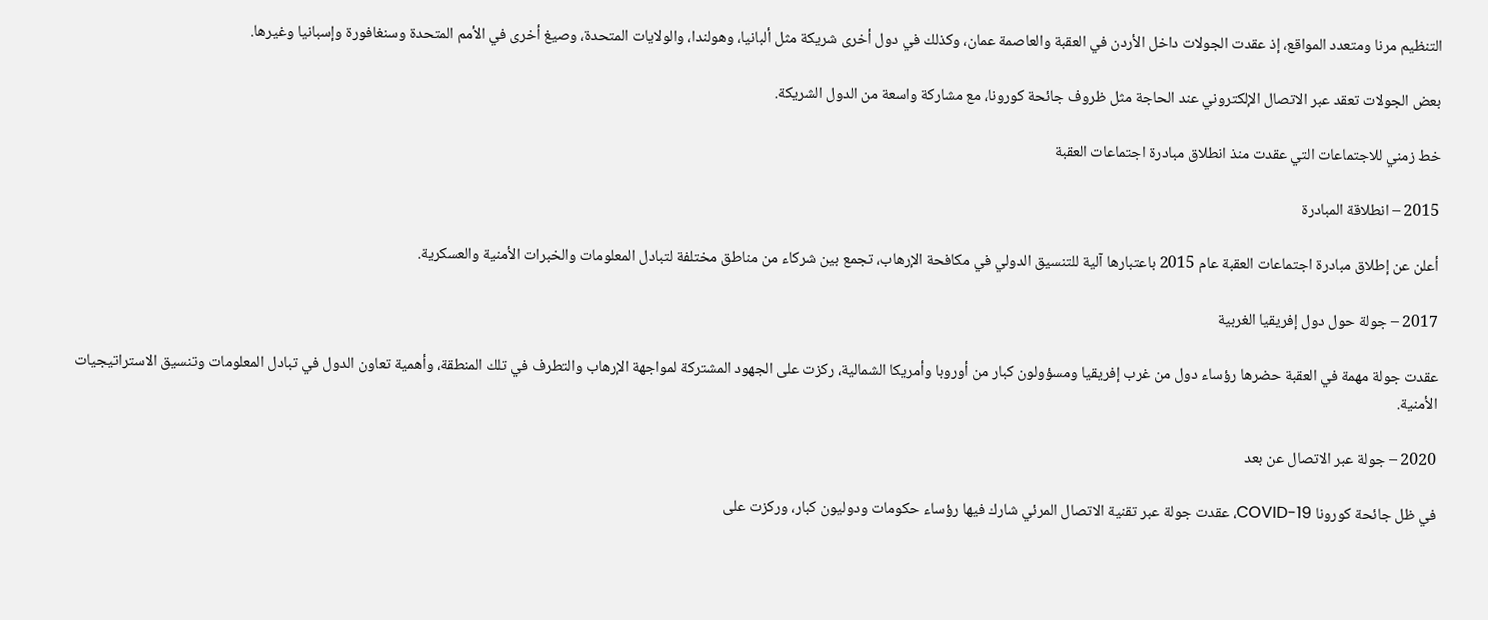التنظيم مرنا ومتعدد المواقع، إذ عقدت الجولات داخل الأردن في العقبة والعاصمة عمان، وكذلك في دول أخرى شريكة مثل ألبانيا، وهولندا، والولايات المتحدة، وصيغ أخرى في الأمم المتحدة وسنغافورة وإسبانيا وغيرها.

بعض الجولات تعقد عبر الاتصال الإلكتروني عند الحاجة مثل ظروف جائحة كورونا، مع مشاركة واسعة من الدول الشريكة.

خط زمني للاجتماعات التي عقدت منذ انطلاق مبادرة اجتماعات العقبة

2015 – انطلاقة المبادرة

أعلن عن إطلاق مبادرة اجتماعات العقبة عام 2015 باعتبارها آلية للتنسيق الدولي في مكافحة الإرهاب، تجمع بين شركاء من مناطق مختلفة لتبادل المعلومات والخبرات الأمنية والعسكرية.

2017 – جولة حول دول إفريقيا الغربية

عقدت جولة مهمة في العقبة حضرها رؤساء دول من غرب إفريقيا ومسؤولون كبار من أوروبا وأمريكا الشمالية، ركزت على الجهود المشتركة لمواجهة الإرهاب والتطرف في تلك المنطقة، وأهمية تعاون الدول في تبادل المعلومات وتنسيق الاستراتيجيات الأمنية.

2020 – جولة عبر الاتصال عن بعد

في ظل جائحة كورونا COVID-19، عقدت جولة عبر تقنية الاتصال المرئي شارك فيها رؤساء حكومات ودوليون كبار، وركزت على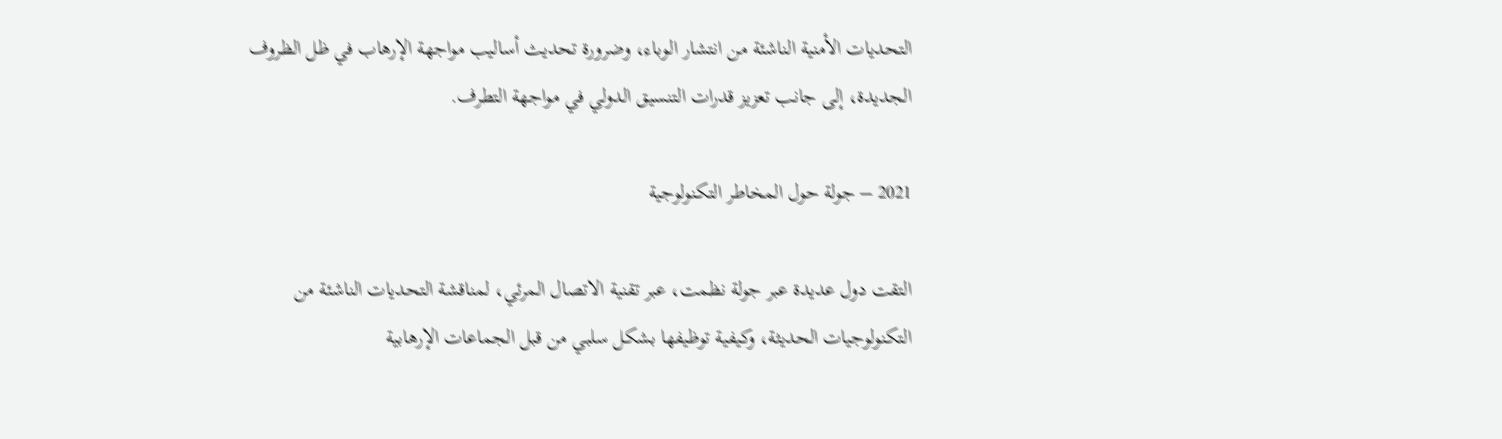التحديات الأمنية الناشئة من انتشار الوباء، وضرورة تحديث أساليب مواجهة الإرهاب في ظل الظروف الجديدة، إلى جانب تعزيز قدرات التنسيق الدولي في مواجهة التطرف.

2021 – جولة حول المخاطر التكنولوجية

التقت دول عديدة عبر جولة نظمت، عبر تقنية الاتصال المرئي، لمناقشة التحديات الناشئة من التكنولوجيات الحديثة، وكيفية توظيفها بشكل سلبي من قبل الجماعات الإرهابية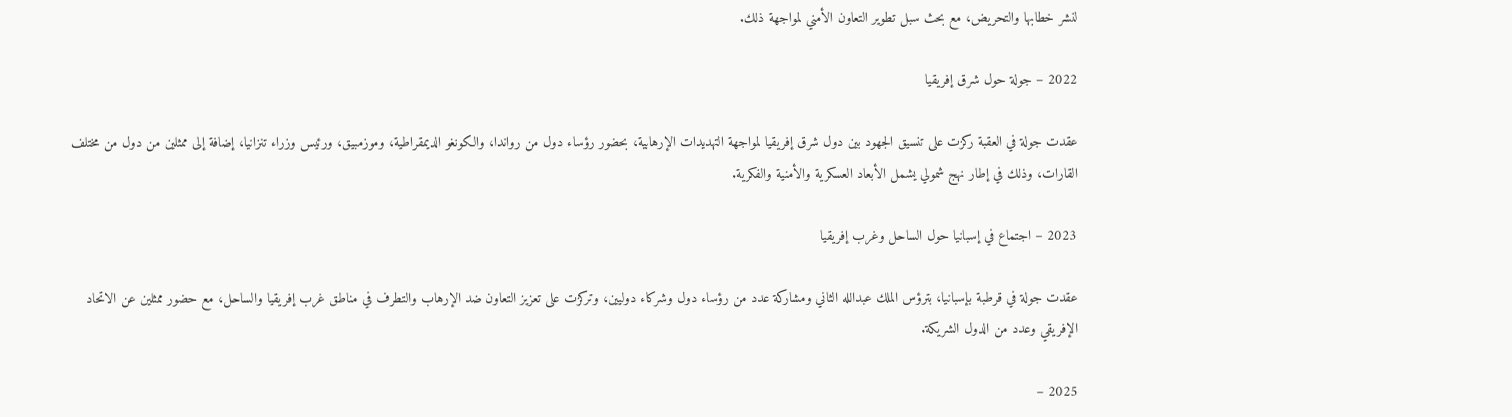لنشر خطابها والتحريض، مع بحث سبل تطوير التعاون الأمني لمواجهة ذلك.

2022 – جولة حول شرق إفريقيا

عقدت جولة في العقبة ركزت على تنسيق الجهود بين دول شرق إفريقيا لمواجهة التهديدات الإرهابية، بحضور رؤساء دول من رواندا، والكونغو الديمقراطية، وموزمبيق، ورئيس وزراء تنزانيا، إضافة إلى ممثلين من دول من مختلف القارات، وذلك في إطار نهج شمولي يشمل الأبعاد العسكرية والأمنية والفكرية.

2023 – اجتماع في إسبانيا حول الساحل وغرب إفريقيا

عقدت جولة في قرطبة بإسبانيا، بترؤس الملك عبدالله الثاني ومشاركة عدد من رؤساء دول وشركاء دوليين، وتركزت على تعزيز التعاون ضد الإرهاب والتطرف في مناطق غرب إفريقيا والساحل، مع حضور ممثلين عن الاتحاد الإفريقي وعدد من الدول الشريكة.

2025 –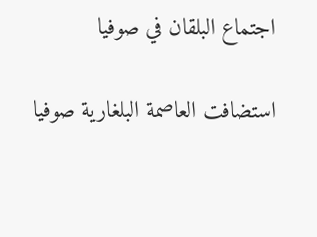اجتماع البلقان في صوفيا

استضافت العاصمة البلغارية صوفيا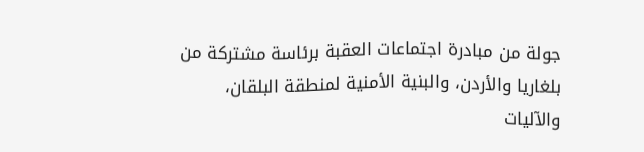جولة من مبادرة اجتماعات العقبة برئاسة مشتركة من بلغاريا والأردن، والبنية الأمنية لمنطقة البلقان، والآليات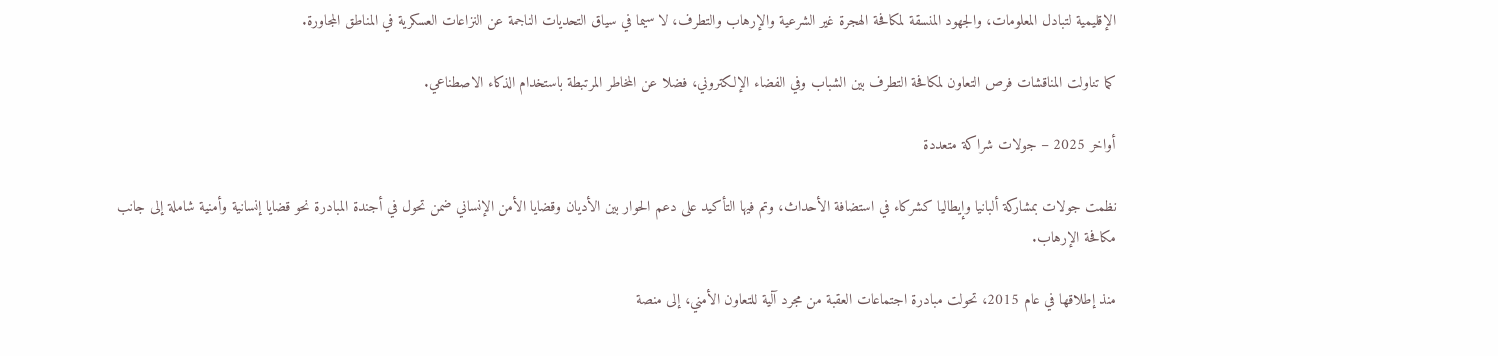الإقليمية لتبادل المعلومات، والجهود المنسقة لمكافحة الهجرة غير الشرعية والإرهاب والتطرف، لا سيما في سياق التحديات الناجمة عن النزاعات العسكرية في المناطق المجاورة.

كما تناولت المناقشات فرص التعاون لمكافحة التطرف بين الشباب وفي الفضاء الإلكتروني، فضلا عن المخاطر المرتبطة باستخدام الذكاء الاصطناعي.

أواخر 2025 – جولات شراكة متعددة

نظمت جولات بمشاركة ألبانيا وإيطاليا كشركاء في استضافة الأحداث، وتم فيها التأكيد على دعم الحوار بين الأديان وقضايا الأمن الإنساني ضمن تحول في أجندة المبادرة نحو قضايا إنسانية وأمنية شاملة إلى جانب مكافحة الإرهاب.

منذ إطلاقها في عام 2015، تحولت مبادرة اجتماعات العقبة من مجرد آلية للتعاون الأمني، إلى منصة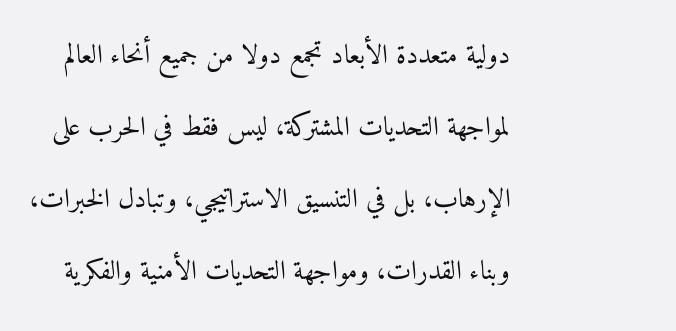دولية متعددة الأبعاد تجمع دولا من جميع أنحاء العالم لمواجهة التحديات المشتركة، ليس فقط في الحرب على الإرهاب، بل في التنسيق الاستراتيجي، وتبادل الخبرات، وبناء القدرات، ومواجهة التحديات الأمنية والفكرية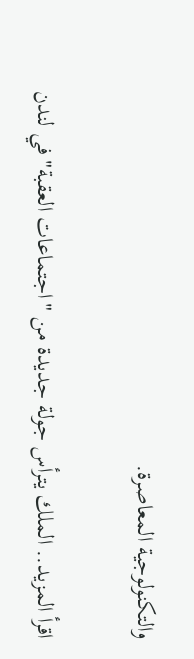والتكنولوجية المعاصرة.

اقرأ المزيد.. الملك يترأس جولة جديدة من "اجتماعات العقبة" في لندن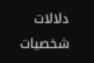دلالات
شخصيات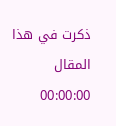ذكرت في هذا المقال
00:00:00